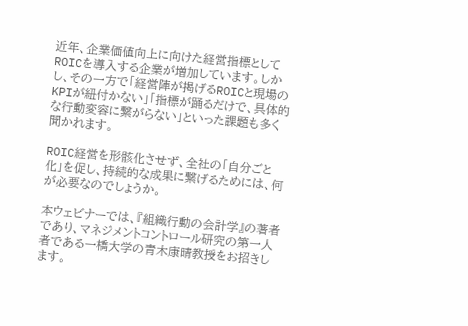近年、企業価値向上に向けた経営指標としてROICを導入する企業が増加しています。しかし、その一方で「経営陣が掲げるROICと現場のKPIが紐付かない」「指標が踊るだけで、具体的な行動変容に繋がらない」といった課題も多く聞かれます。

ROIC経営を形骸化させず、全社の「自分ごと化」を促し、持続的な成果に繋げるためには、何が必要なのでしょうか。

本ウェビナーでは、『組織行動の会計学』の著者であり、マネジメントコントロール研究の第一人者である一橋大学の青木康晴教授をお招きします。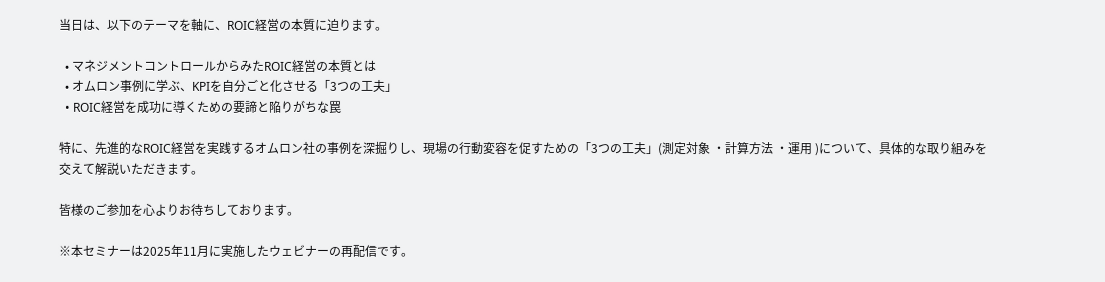当日は、以下のテーマを軸に、ROIC経営の本質に迫ります。

  • マネジメントコントロールからみたROIC経営の本質とは
  • オムロン事例に学ぶ、KPIを自分ごと化させる「3つの工夫」
  • ROIC経営を成功に導くための要諦と陥りがちな罠

特に、先進的なROIC経営を実践するオムロン社の事例を深掘りし、現場の行動変容を促すための「3つの工夫」(測定対象 ・計算方法 ・運用 )について、具体的な取り組みを交えて解説いただきます。

皆様のご参加を心よりお待ちしております。

※本セミナーは2025年11月に実施したウェビナーの再配信です。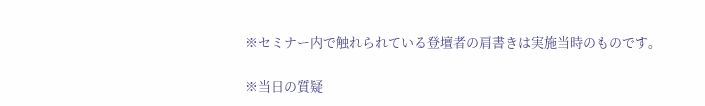※セミナー内で触れられている登壇者の肩書きは実施当時のものです。

※当日の質疑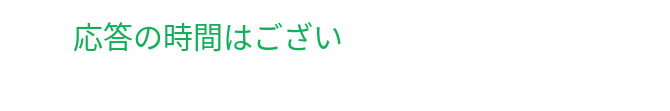応答の時間はござい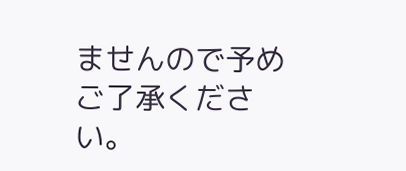ませんので予めご了承ください。